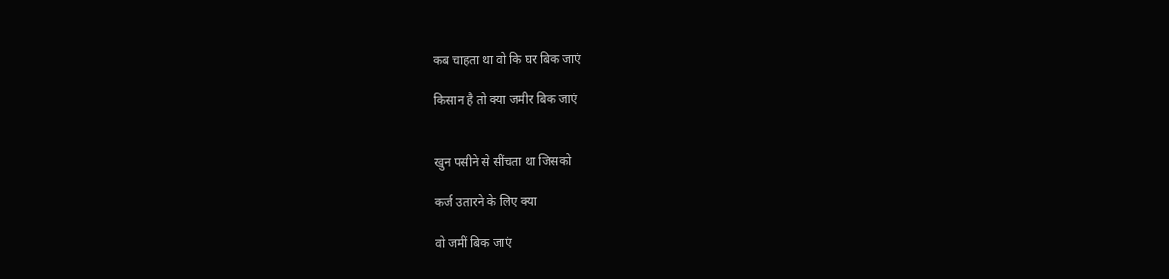कब चाहता था वो कि घर बिक जाएं

किसान है तो क्या जमीर बिक जाएं


खुन पसीने से सींचता था जिसको

कर्ज उतारने के लिए क्या

वो जमीं बिक जाएं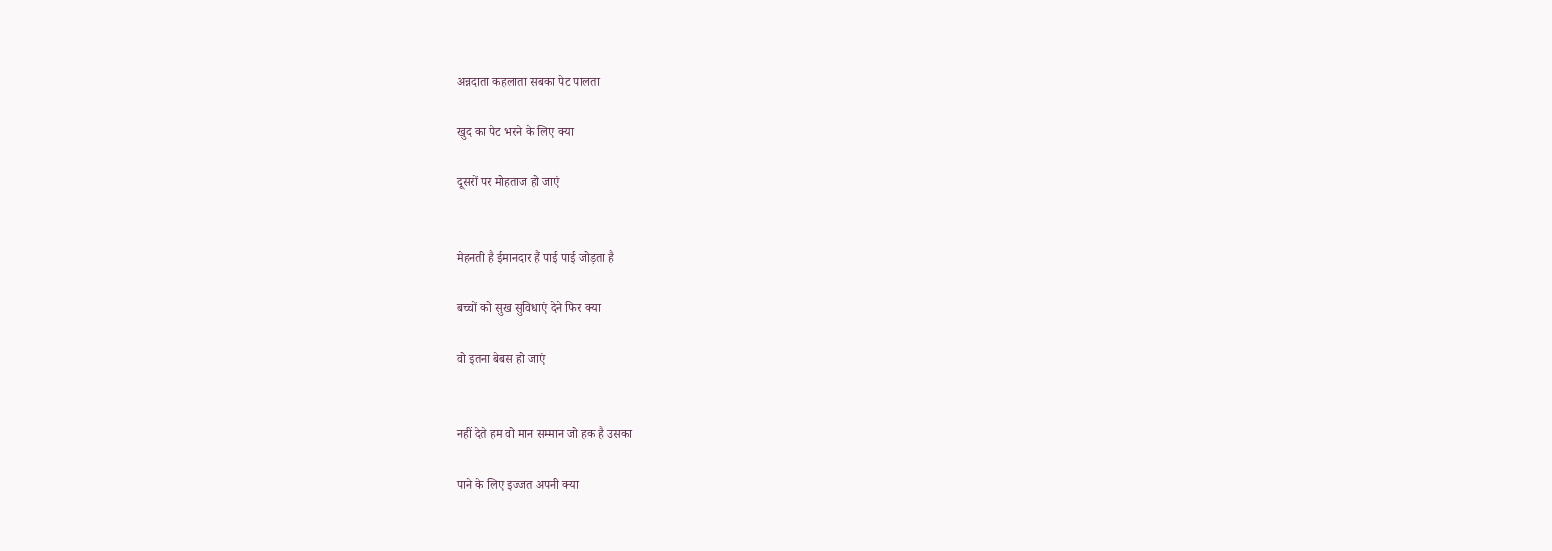अन्नदाता कहलाता सबका पेट पालता

खुद का पेट भरने के लिए क्या

दूसरों पर मोहताज हो जाएं


मेहनती है ईमानदार हैं पाई पाई जोड़ता है

बच्चों को सुख सुविधाएं देने फिर क्या

वो इतना बेबस हो जाएं


नहीं देते हम वो मान सम्मान जो हक है उसका

पाने के लिए इज्जत अपनी क्या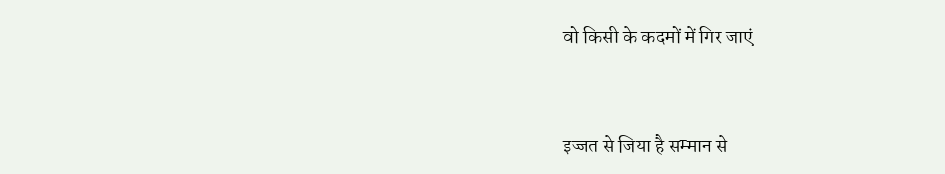वो किसी के कदमों में गिर जाएं


इज्जत से जिया है सम्मान से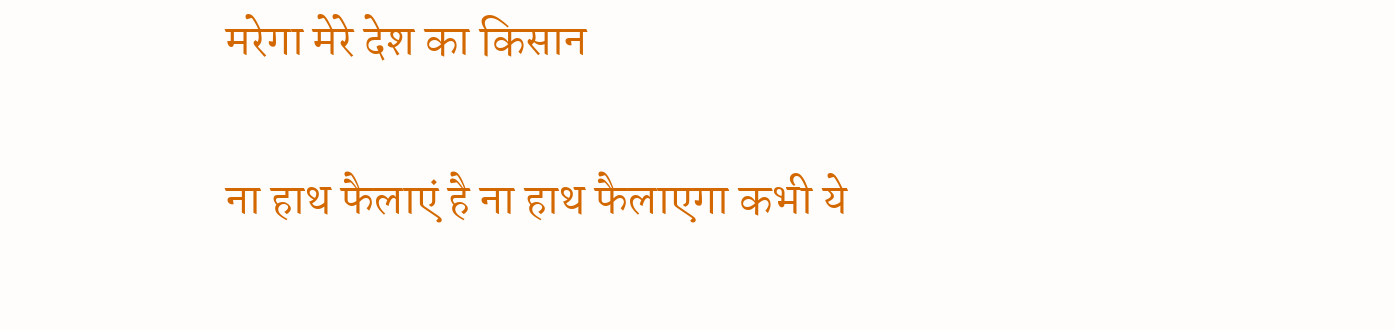मरेगा मेरे देश का किसान

ना हाथ फैलाएं है ना हाथ फैलाएगा कभी ये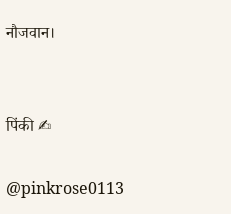नौजवान।


पिंकी ✍

@pinkrose0113